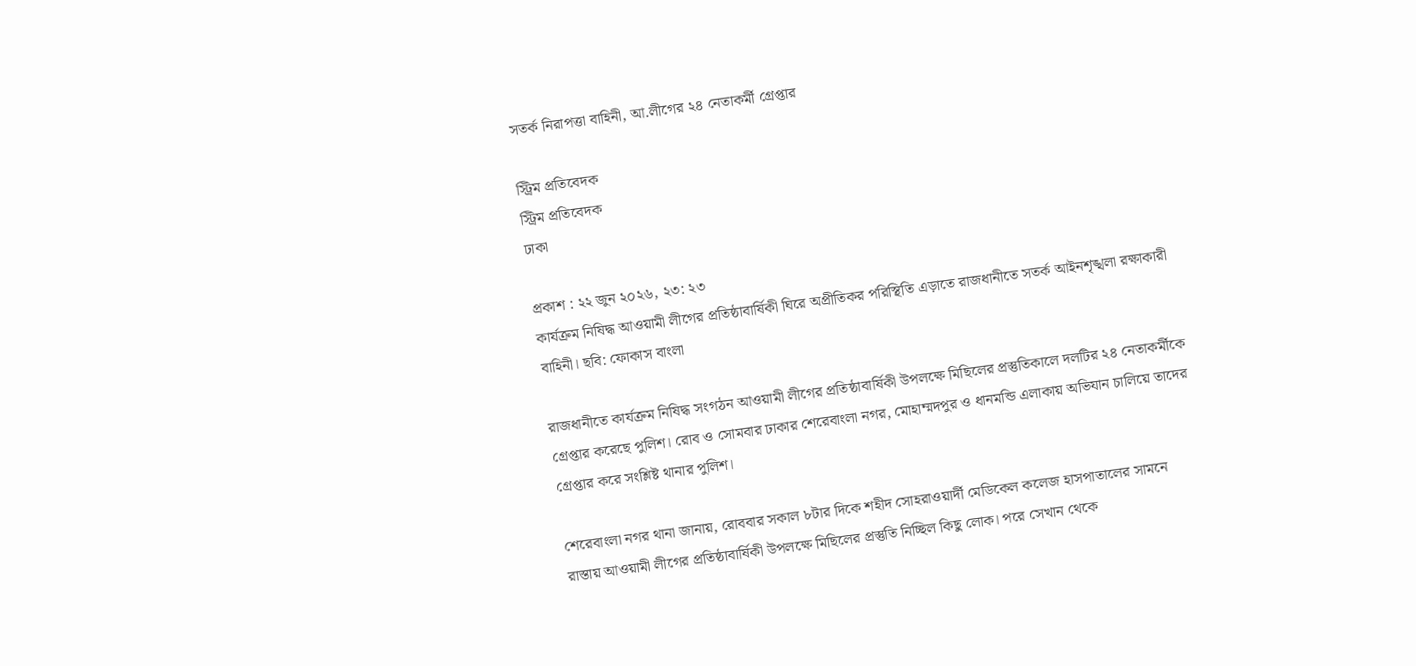সতর্ক নিরাপত্তা বাহিনী, আ.লীগের ২৪ নেতাকর্মী গ্রেপ্তার

স্ট্রিম প্রতিবেদক
স্ট্রিম প্রতিবেদক
ঢাকা

প্রকাশ : ২২ জুন ২০২৬, ২৩: ২৩
কার্যক্রম নিষিদ্ধ আওয়ামী লীগের প্রতিষ্ঠাবার্ষিকী ঘিরে অপ্রীতিকর পরিস্থিতি এড়াতে রাজধানীতে সতর্ক আইনশৃঙ্খলা রক্ষাকারী বাহিনী। ছবি: ফোকাস বাংলা

রাজধানীতে কার্যক্রম নিষিদ্ধ সংগঠন আওয়ামী লীগের প্রতিষ্ঠাবার্ষিকী উপলক্ষে মিছিলের প্রস্তুতিকালে দলটির ২৪ নেতাকর্মীকে গ্রেপ্তার করেছে পুলিশ। রোব ও সোমবার ঢাকার শেরেবাংলা নগর, মোহাম্মদপুর ও ধানমন্ডি এলাকায় অভিযান চালিয়ে তাদের গ্রেপ্তার করে সংশ্লিষ্ট থানার পুলিশ।

শেরেবাংলা নগর থানা জানায়, রোববার সকাল ৮টার দিকে শহীদ সোহরাওয়ার্দী মেডিকেল কলেজ হাসপাতালের সামনে রাস্তায় আওয়ামী লীগের প্রতিষ্ঠাবার্ষিকী উপলক্ষে মিছিলের প্রস্তুতি নিচ্ছিল কিছু লোক। পরে সেখান থেকে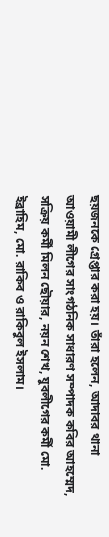ছয়জনকে গ্রেপ্তার করা হয়। তাঁরা হলেন, আদাবর থানা আওয়ামী লীগের সাংগঠনিক সাধারণ সম্পাদক কবির আহম্মেদ, সক্রিয় কর্মী মিলন ছৌয়ার, নয়ন শেখ, যুবলীগের কর্মী মো. ইব্রাহিম, মো. রাকিব ও রাকিবুল ইসলাম।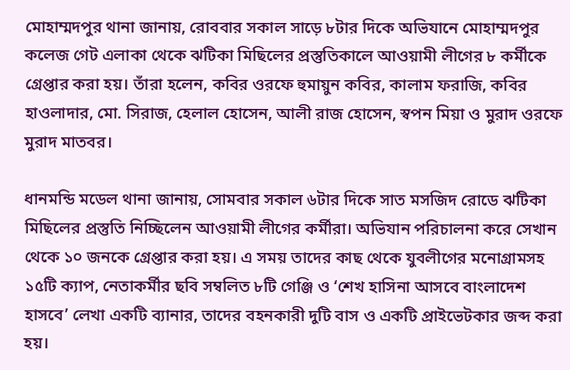মোহাম্মদপুর থানা জানায়, রোববার সকাল সাড়ে ৮টার দিকে অভিযানে মোহাম্মদপুর কলেজ গেট এলাকা থেকে ঝটিকা মিছিলের প্রস্তুতিকালে আওয়ামী লীগের ৮ কর্মীকে গ্রেপ্তার করা হয়। তাঁরা হলেন, কবির ওরফে হুমায়ুন কবির, কালাম ফরাজি, কবির হাওলাদার, মো. সিরাজ, হেলাল হোসেন, আলী রাজ হোসেন, স্বপন মিয়া ও মুরাদ ওরফে মুরাদ মাতবর।

ধানমন্ডি মডেল থানা জানায়, সোমবার সকাল ৬টার দিকে সাত মসজিদ রোডে ঝটিকা মিছিলের প্রস্তুতি নিচ্ছিলেন আওয়ামী লীগের কর্মীরা। অভিযান পরিচালনা করে সেখান থেকে ১০ জনকে গ্রেপ্তার করা হয়। এ সময় তাদের কাছ থেকে যুবলীগের মনোগ্রামসহ ১৫টি ক্যাপ, নেতাকর্মীর ছবি সম্বলিত ৮টি গেঞ্জি ও ‘শেখ হাসিনা আসবে বাংলাদেশ হাসবে’ লেখা একটি ব্যানার, তাদের বহনকারী দুটি বাস ও একটি প্রাইভেটকার জব্দ করা হয়।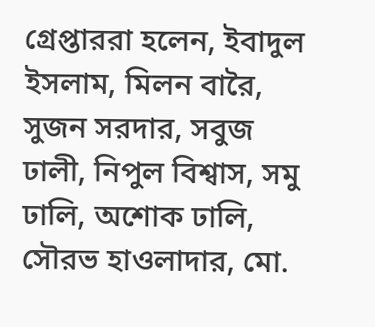গ্রেপ্তাররা হলেন, ইবাদুল ইসলাম, মিলন বারৈ, সুজন সরদার, সবুজ ঢালী, নিপুল বিশ্বাস, সমু ঢালি, অশোক ঢালি, সৌরভ হাওলাদার, মো.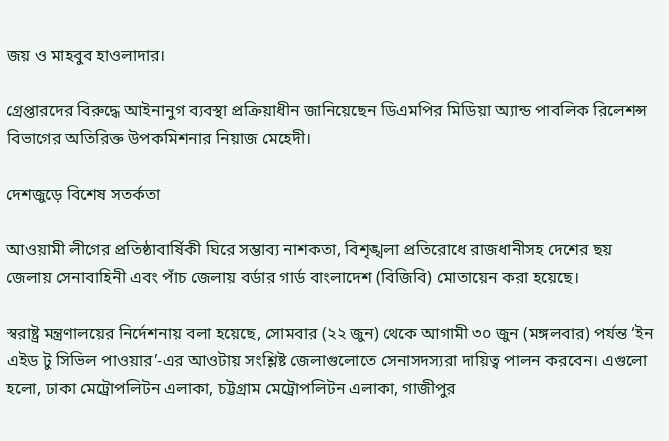জয় ও মাহবুব হাওলাদার।

গ্রেপ্তারদের বিরুদ্ধে আইনানুগ ব্যবস্থা প্রক্রিয়াধীন জানিয়েছেন ডিএমপির মিডিয়া অ্যান্ড পাবলিক রিলেশন্স বিভাগের অতিরিক্ত উপকমিশনার নিয়াজ মেহেদী।

দেশজুড়ে বিশেষ সতর্কতা

আওয়ামী লীগের প্রতিষ্ঠাবার্ষিকী ঘিরে সম্ভাব্য নাশকতা, বিশৃঙ্খলা প্রতিরোধে রাজধানীসহ দেশের ছয় জেলায় সেনাবাহিনী এবং পাঁচ জেলায় বর্ডার গার্ড বাংলাদেশ (বিজিবি) মোতায়েন করা হয়েছে।

স্বরাষ্ট্র মন্ত্রণালয়ের নির্দেশনায় বলা হয়েছে, সোমবার (২২ জুন) থেকে আগামী ৩০ জুন (মঙ্গলবার) পর্যন্ত ‘ইন এইড টু সিভিল পাওয়ার’-এর আওটায় সংশ্লিষ্ট জেলাগুলোতে সেনাসদস্যরা দায়িত্ব পালন করবেন। এগুলো হলো, ঢাকা মেট্রোপলিটন এলাকা, চট্টগ্রাম মেট্রোপলিটন এলাকা, গাজীপুর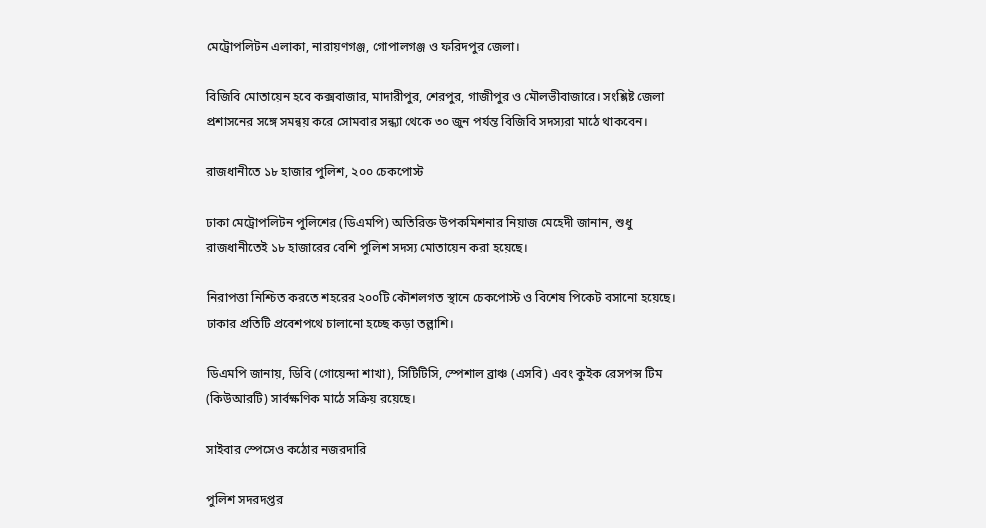মেট্রোপলিটন এলাকা, নারায়ণগঞ্জ, গোপালগঞ্জ ও ফরিদপুর জেলা।

বিজিবি মোতায়েন হবে কক্সবাজার, মাদারীপুর, শেরপুর, গাজীপুর ও মৌলভীবাজারে। সংশ্লিষ্ট জেলা প্রশাসনের সঙ্গে সমন্বয় করে সোমবার সন্ধ্যা থেকে ৩০ জুন পর্যন্ত বিজিবি সদস্যরা মাঠে থাকবেন।

রাজধানীতে ১৮ হাজার পুলিশ, ২০০ চেকপোস্ট

ঢাকা মেট্রোপলিটন পুলিশের (ডিএমপি) অতিরিক্ত উপকমিশনার নিয়াজ মেহেদী জানান, শুধু রাজধানীতেই ১৮ হাজারের বেশি পুলিশ সদস্য মোতায়েন করা হয়েছে।

নিরাপত্তা নিশ্চিত করতে শহরের ২০০টি কৌশলগত স্থানে চেকপোস্ট ও বিশেষ পিকেট বসানো হয়েছে। ঢাকার প্রতিটি প্রবেশপথে চালানো হচ্ছে কড়া তল্লাশি।

ডিএমপি জানায়, ডিবি (গোয়েন্দা শাখা), সিটিটিসি, স্পেশাল ব্রাঞ্চ (এসবি) এবং কুইক রেসপন্স টিম (কিউআরটি) সার্বক্ষণিক মাঠে সক্রিয় রয়েছে।

সাইবার স্পেসেও কঠোর নজরদারি

পুলিশ সদরদপ্তর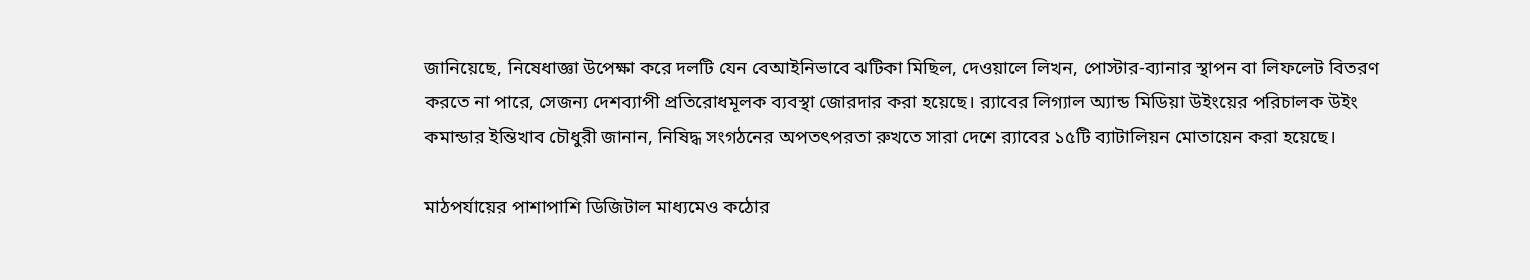জানিয়েছে, নিষেধাজ্ঞা উপেক্ষা করে দলটি যেন বেআইনিভাবে ঝটিকা মিছিল, দেওয়ালে লিখন, পোস্টার-ব্যানার স্থাপন বা লিফলেট বিতরণ করতে না পারে, সেজন্য দেশব্যাপী প্রতিরোধমূলক ব্যবস্থা জোরদার করা হয়েছে। র‍্যাবের লিগ্যাল অ্যান্ড মিডিয়া উইংয়ের পরিচালক উইং কমান্ডার ইন্তিখাব চৌধুরী জানান, নিষিদ্ধ সংগঠনের অপতৎপরতা রুখতে সারা দেশে র‍্যাবের ১৫টি ব্যাটালিয়ন মোতায়েন করা হয়েছে।

মাঠপর্যায়ের পাশাপাশি ডিজিটাল মাধ্যমেও কঠোর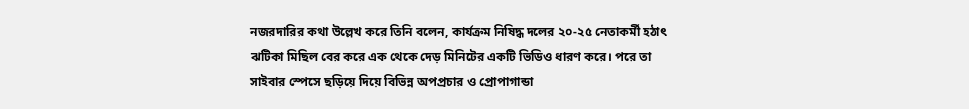নজরদারির কথা উল্লেখ করে তিনি বলেন, কার্যক্রম নিষিদ্ধ দলের ২০-২৫ নেতাকর্মী হঠাৎ ঝটিকা মিছিল বের করে এক থেকে দেড় মিনিটের একটি ভিডিও ধারণ করে। পরে তা সাইবার স্পেসে ছড়িয়ে দিয়ে বিভিন্ন অপপ্রচার ও প্রোপাগান্ডা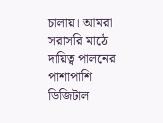চালায়। আমরা সরাসরি মাঠে দায়িত্ব পালনের পাশাপাশি ডিজিটাল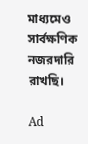মাধ্যমেও সার্বক্ষণিক নজরদারি রাখছি।

Ad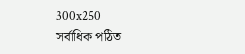300x250
সর্বাধিক পঠিত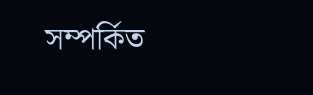সম্পর্কিত